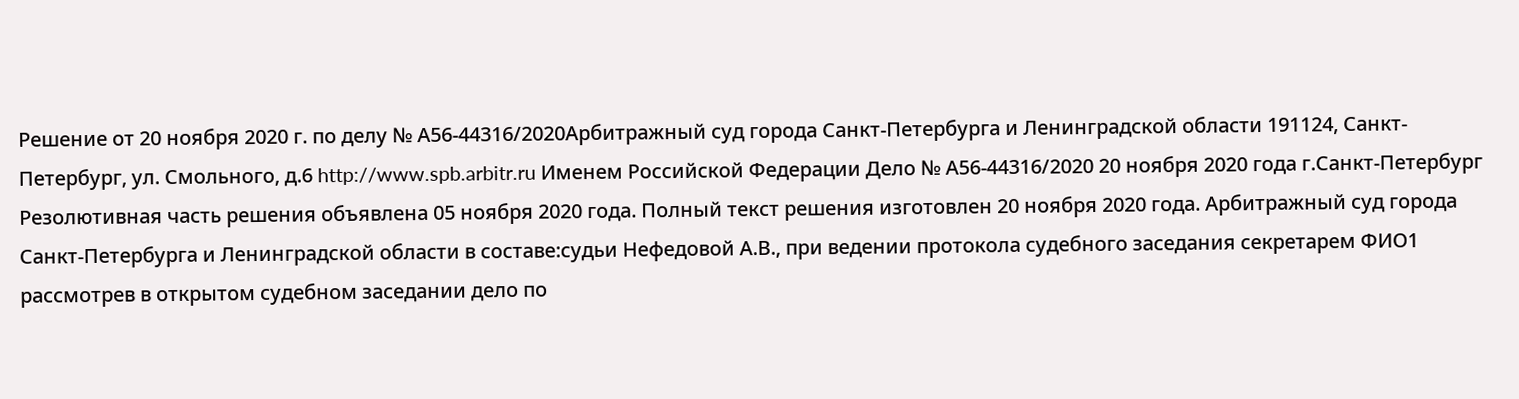Решение от 20 ноября 2020 г. по делу № А56-44316/2020Арбитражный суд города Санкт-Петербурга и Ленинградской области 191124, Санкт-Петербург, ул. Смольного, д.6 http://www.spb.arbitr.ru Именем Российской Федерации Дело № А56-44316/2020 20 ноября 2020 года г.Санкт-Петербург Резолютивная часть решения объявлена 05 ноября 2020 года. Полный текст решения изготовлен 20 ноября 2020 года. Арбитражный суд города Санкт-Петербурга и Ленинградской области в составе:судьи Нефедовой А.В., при ведении протокола судебного заседания секретарем ФИО1 рассмотрев в открытом судебном заседании дело по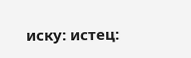иску: истец: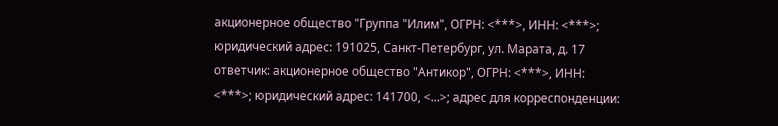акционерное общество "Группа "Илим", ОГРН: <***>, ИНН: <***>; юридический адрес: 191025, Санкт-Петербург, ул. Марата, д. 17 ответчик: акционерное общество "Антикор", ОГРН: <***>, ИНН: <***>; юридический адрес: 141700, <...>; адрес для корреспонденции: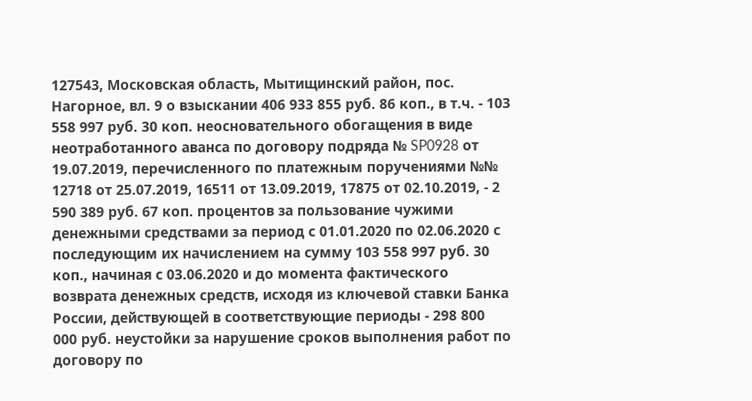127543, Московская область, Мытищинский район, пос. Нагорное, вл. 9 о взыскании 406 933 855 руб. 86 коп., в т.ч. - 103 558 997 руб. 30 коп. неосновательного обогащения в виде неотработанного аванса по договору подряда № SP0928 от 19.07.2019, перечисленного по платежным поручениями №№ 12718 от 25.07.2019, 16511 от 13.09.2019, 17875 от 02.10.2019, - 2 590 389 руб. 67 коп. процентов за пользование чужими денежными средствами за период с 01.01.2020 по 02.06.2020 с последующим их начислением на сумму 103 558 997 руб. 30 коп., начиная с 03.06.2020 и до момента фактического возврата денежных средств, исходя из ключевой ставки Банка России, действующей в соответствующие периоды - 298 800 000 руб. неустойки за нарушение сроков выполнения работ по договору по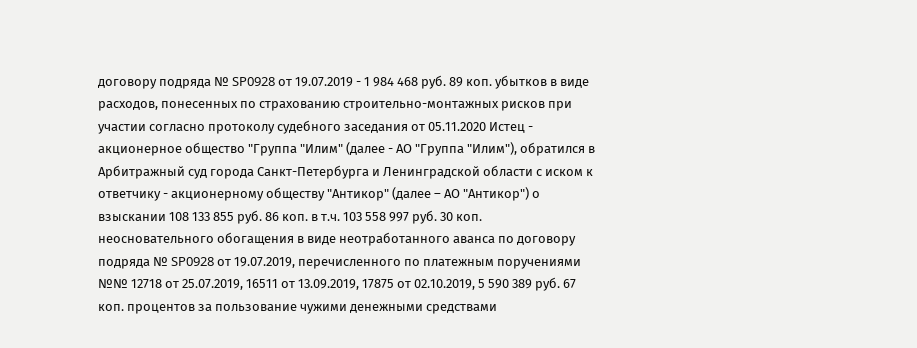договору подряда № SP0928 от 19.07.2019 - 1 984 468 руб. 89 коп. убытков в виде расходов, понесенных по страхованию строительно-монтажных рисков при участии согласно протоколу судебного заседания от 05.11.2020 Истец - акционерное общество "Группа "Илим" (далее - АО "Группа "Илим"), обратился в Арбитражный суд города Санкт-Петербурга и Ленинградской области с иском к ответчику - акционерному обществу "Антикор" (далее – АО "Антикор") о взыскании 108 133 855 руб. 86 коп. в т.ч. 103 558 997 руб. 30 коп. неосновательного обогащения в виде неотработанного аванса по договору подряда № SP0928 от 19.07.2019, перечисленного по платежным поручениями №№ 12718 от 25.07.2019, 16511 от 13.09.2019, 17875 от 02.10.2019, 5 590 389 руб. 67 коп. процентов за пользование чужими денежными средствами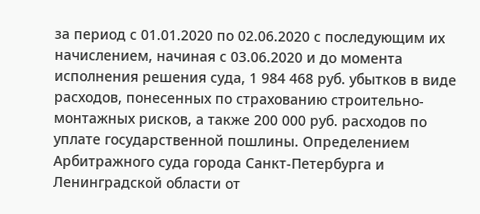за период с 01.01.2020 по 02.06.2020 с последующим их начислением, начиная с 03.06.2020 и до момента исполнения решения суда, 1 984 468 руб. убытков в виде расходов, понесенных по страхованию строительно-монтажных рисков, а также 200 000 руб. расходов по уплате государственной пошлины. Определением Арбитражного суда города Санкт-Петербурга и Ленинградской области от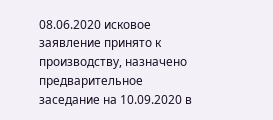08.06.2020 исковое заявление принято к производству, назначено предварительное заседание на 10.09.2020 в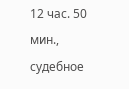12 час. 50 мин., судебное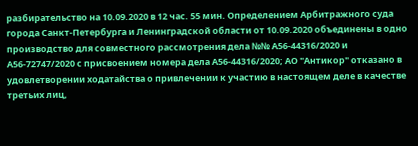разбирательство на 10.09.2020 в 12 час. 55 мин. Определением Арбитражного суда города Санкт-Петербурга и Ленинградской области от 10.09.2020 объединены в одно производство для совместного рассмотрения дела №№ А56-44316/2020 и А56-72747/2020 с присвоением номера дела А56-44316/2020; АО "Антикор" отказано в удовлетворении ходатайства о привлечении к участию в настоящем деле в качестве третьих лиц,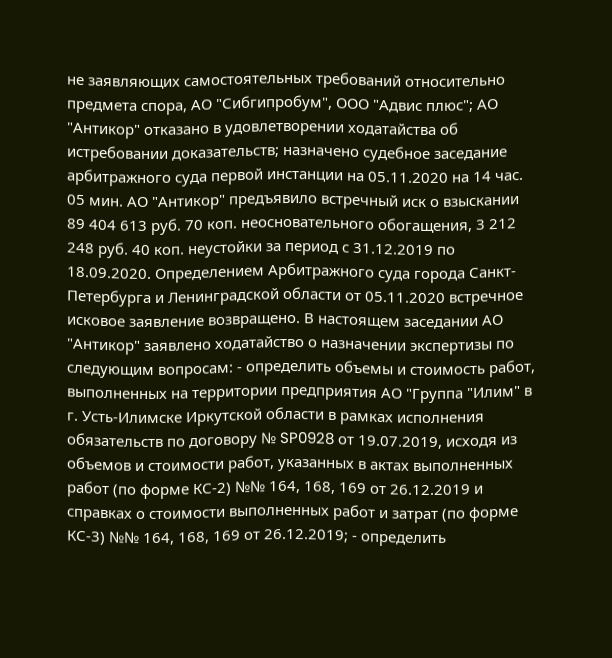не заявляющих самостоятельных требований относительно предмета спора, АО "Сибгипробум", ООО "Адвис плюс"; АО "Антикор" отказано в удовлетворении ходатайства об истребовании доказательств; назначено судебное заседание арбитражного суда первой инстанции на 05.11.2020 на 14 час. 05 мин. АО "Антикор" предъявило встречный иск о взыскании 89 404 613 руб. 70 коп. неосновательного обогащения, 3 212 248 руб. 40 коп. неустойки за период с 31.12.2019 по 18.09.2020. Определением Арбитражного суда города Санкт-Петербурга и Ленинградской области от 05.11.2020 встречное исковое заявление возвращено. В настоящем заседании АО "Антикор" заявлено ходатайство о назначении экспертизы по следующим вопросам: - определить объемы и стоимость работ, выполненных на территории предприятия АО "Группа "Илим" в г. Усть-Илимске Иркутской области в рамках исполнения обязательств по договору № SP0928 от 19.07.2019, исходя из объемов и стоимости работ, указанных в актах выполненных работ (по форме КС-2) №№ 164, 168, 169 от 26.12.2019 и справках о стоимости выполненных работ и затрат (по форме КС-3) №№ 164, 168, 169 от 26.12.2019; - определить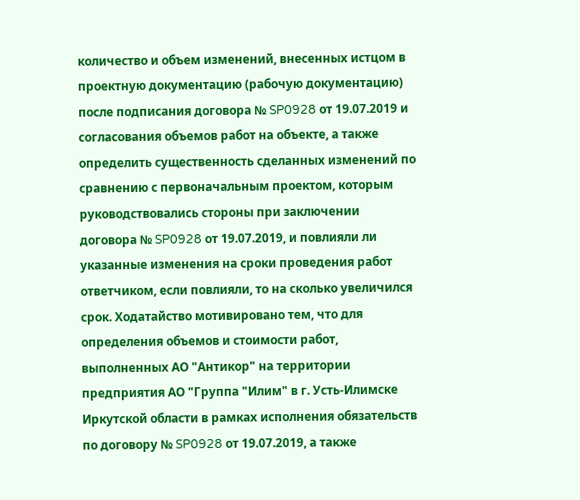количество и объем изменений, внесенных истцом в проектную документацию (рабочую документацию) после подписания договора № SP0928 от 19.07.2019 и согласования объемов работ на объекте, а также определить существенность сделанных изменений по сравнению с первоначальным проектом, которым руководствовались стороны при заключении договора № SP0928 от 19.07.2019, и повлияли ли указанные изменения на сроки проведения работ ответчиком, если повлияли, то на сколько увеличился срок. Ходатайство мотивировано тем, что для определения объемов и стоимости работ, выполненных АО "Антикор" на территории предприятия АО "Группа "Илим" в г. Усть-Илимске Иркутской области в рамках исполнения обязательств по договору № SP0928 от 19.07.2019, а также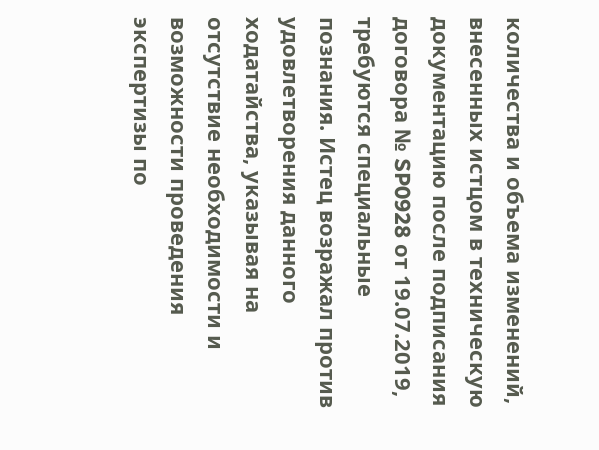количества и объема изменений, внесенных истцом в техническую документацию после подписания договора № SP0928 от 19.07.2019, требуются специальные познания. Истец возражал против удовлетворения данного ходатайства, указывая на отсутствие необходимости и возможности проведения экспертизы по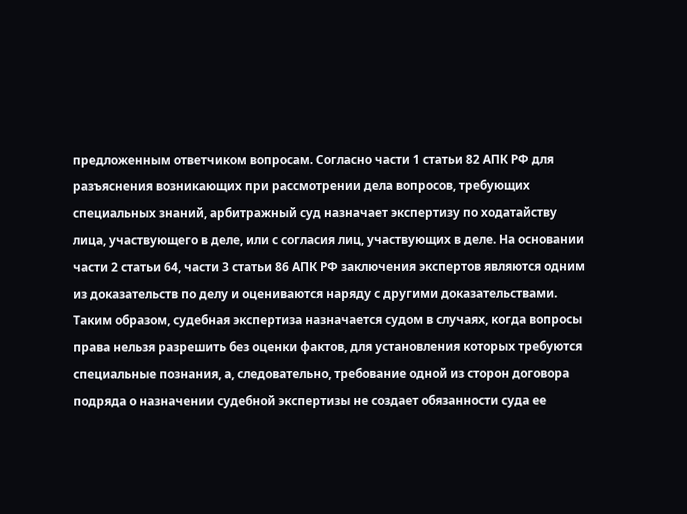предложенным ответчиком вопросам. Согласно части 1 статьи 82 АПК РФ для разъяснения возникающих при рассмотрении дела вопросов, требующих специальных знаний, арбитражный суд назначает экспертизу по ходатайству лица, участвующего в деле, или с согласия лиц, участвующих в деле. На основании части 2 статьи 64, части 3 статьи 86 АПК РФ заключения экспертов являются одним из доказательств по делу и оцениваются наряду с другими доказательствами. Таким образом, судебная экспертиза назначается судом в случаях, когда вопросы права нельзя разрешить без оценки фактов, для установления которых требуются специальные познания, а, следовательно, требование одной из сторон договора подряда о назначении судебной экспертизы не создает обязанности суда ее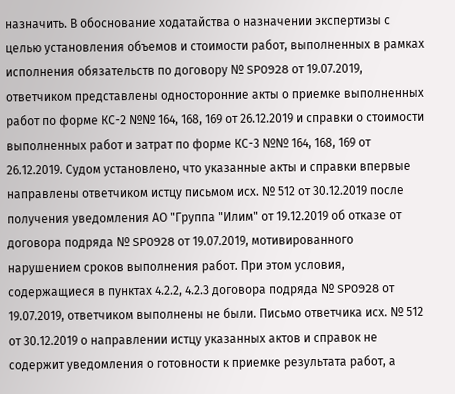назначить. В обоснование ходатайства о назначении экспертизы с целью установления объемов и стоимости работ, выполненных в рамках исполнения обязательств по договору № SP0928 от 19.07.2019, ответчиком представлены односторонние акты о приемке выполненных работ по форме КС-2 №№ 164, 168, 169 от 26.12.2019 и справки о стоимости выполненных работ и затрат по форме КС-3 №№ 164, 168, 169 от 26.12.2019. Судом установлено, что указанные акты и справки впервые направлены ответчиком истцу письмом исх. № 512 от 30.12.2019 после получения уведомления АО "Группа "Илим" от 19.12.2019 об отказе от договора подряда № SP0928 от 19.07.2019, мотивированного нарушением сроков выполнения работ. При этом условия, содержащиеся в пунктах 4.2.2, 4.2.3 договора подряда № SP0928 от 19.07.2019, ответчиком выполнены не были. Письмо ответчика исх. № 512 от 30.12.2019 о направлении истцу указанных актов и справок не содержит уведомления о готовности к приемке результата работ, а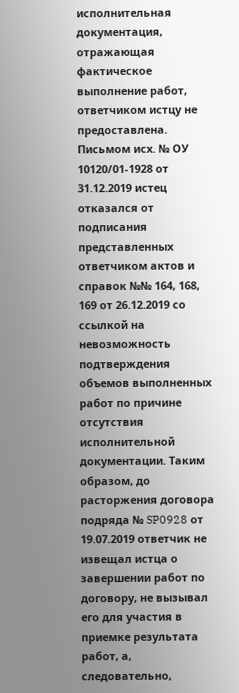исполнительная документация, отражающая фактическое выполнение работ, ответчиком истцу не предоставлена. Письмом исх. № ОУ 10120/01-1928 от 31.12.2019 истец отказался от подписания представленных ответчиком актов и справок №№ 164, 168, 169 от 26.12.2019 со ссылкой на невозможность подтверждения объемов выполненных работ по причине отсутствия исполнительной документации. Таким образом, до расторжения договора подряда № SP0928 от 19.07.2019 ответчик не извещал истца о завершении работ по договору, не вызывал его для участия в приемке результата работ, а, следовательно,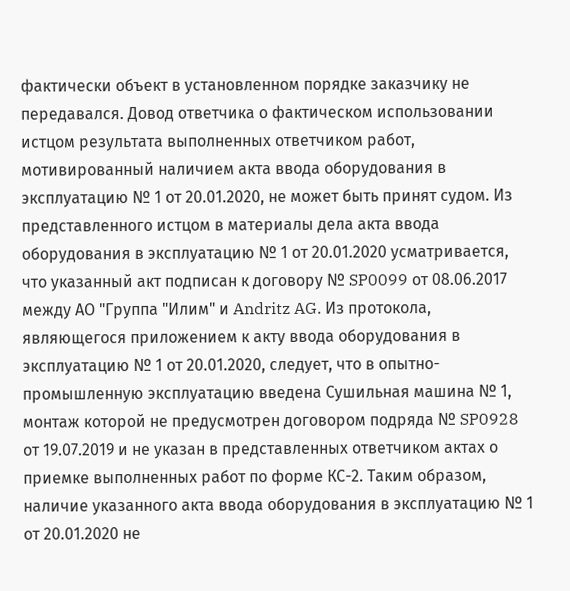фактически объект в установленном порядке заказчику не передавался. Довод ответчика о фактическом использовании истцом результата выполненных ответчиком работ, мотивированный наличием акта ввода оборудования в эксплуатацию № 1 от 20.01.2020, не может быть принят судом. Из представленного истцом в материалы дела акта ввода оборудования в эксплуатацию № 1 от 20.01.2020 усматривается, что указанный акт подписан к договору № SP0099 от 08.06.2017 между АО "Группа "Илим" и Andritz AG. Из протокола, являющегося приложением к акту ввода оборудования в эксплуатацию № 1 от 20.01.2020, следует, что в опытно-промышленную эксплуатацию введена Сушильная машина № 1, монтаж которой не предусмотрен договором подряда № SP0928 от 19.07.2019 и не указан в представленных ответчиком актах о приемке выполненных работ по форме КС-2. Таким образом, наличие указанного акта ввода оборудования в эксплуатацию № 1 от 20.01.2020 не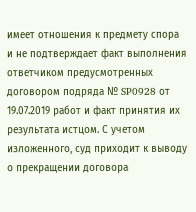имеет отношения к предмету спора и не подтверждает факт выполнения ответчиком предусмотренных договором подряда № SP0928 от 19.07.2019 работ и факт принятия их результата истцом. С учетом изложенного, суд приходит к выводу о прекращении договора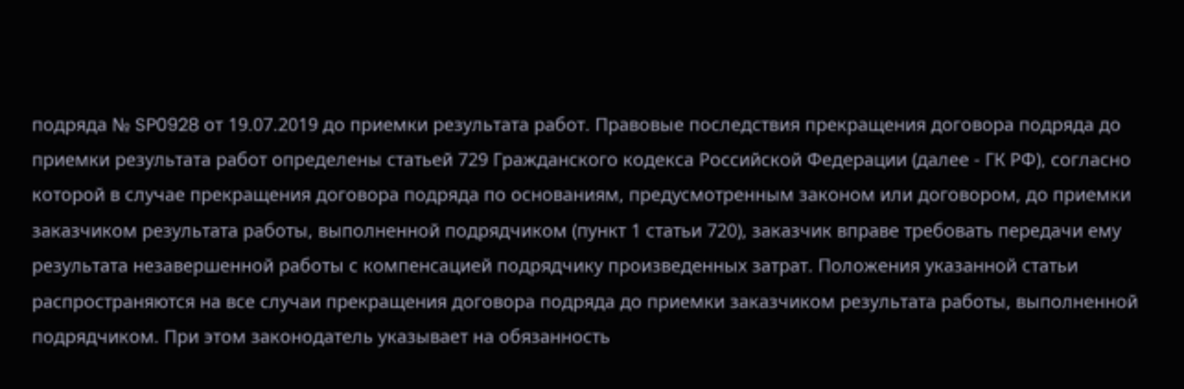подряда № SP0928 от 19.07.2019 до приемки результата работ. Правовые последствия прекращения договора подряда до приемки результата работ определены статьей 729 Гражданского кодекса Российской Федерации (далее - ГК РФ), согласно которой в случае прекращения договора подряда по основаниям, предусмотренным законом или договором, до приемки заказчиком результата работы, выполненной подрядчиком (пункт 1 статьи 720), заказчик вправе требовать передачи ему результата незавершенной работы с компенсацией подрядчику произведенных затрат. Положения указанной статьи распространяются на все случаи прекращения договора подряда до приемки заказчиком результата работы, выполненной подрядчиком. При этом законодатель указывает на обязанность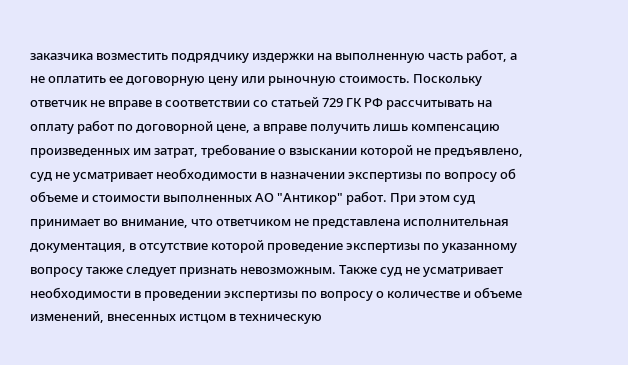заказчика возместить подрядчику издержки на выполненную часть работ, а не оплатить ее договорную цену или рыночную стоимость. Поскольку ответчик не вправе в соответствии со статьей 729 ГК РФ рассчитывать на оплату работ по договорной цене, а вправе получить лишь компенсацию произведенных им затрат, требование о взыскании которой не предъявлено, суд не усматривает необходимости в назначении экспертизы по вопросу об объеме и стоимости выполненных АО "Антикор" работ. При этом суд принимает во внимание, что ответчиком не представлена исполнительная документация, в отсутствие которой проведение экспертизы по указанному вопросу также следует признать невозможным. Также суд не усматривает необходимости в проведении экспертизы по вопросу о количестве и объеме изменений, внесенных истцом в техническую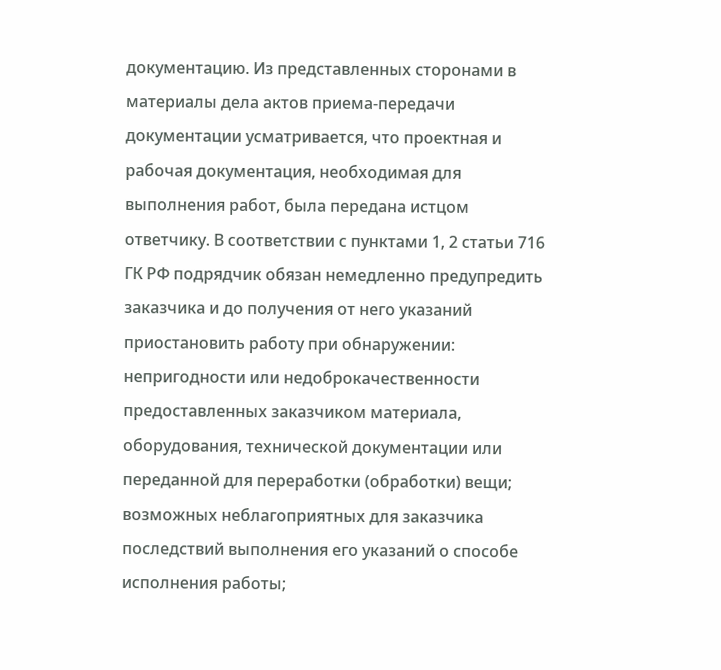документацию. Из представленных сторонами в материалы дела актов приема-передачи документации усматривается, что проектная и рабочая документация, необходимая для выполнения работ, была передана истцом ответчику. В соответствии с пунктами 1, 2 статьи 716 ГК РФ подрядчик обязан немедленно предупредить заказчика и до получения от него указаний приостановить работу при обнаружении: непригодности или недоброкачественности предоставленных заказчиком материала, оборудования, технической документации или переданной для переработки (обработки) вещи; возможных неблагоприятных для заказчика последствий выполнения его указаний о способе исполнения работы;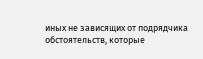иных не зависящих от подрядчика обстоятельств, которые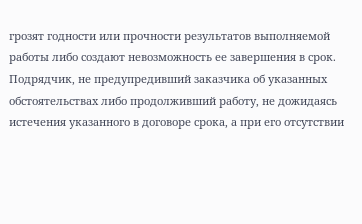грозят годности или прочности результатов выполняемой работы либо создают невозможность ее завершения в срок. Подрядчик, не предупредивший заказчика об указанных обстоятельствах либо продолживший работу, не дожидаясь истечения указанного в договоре срока, а при его отсутствии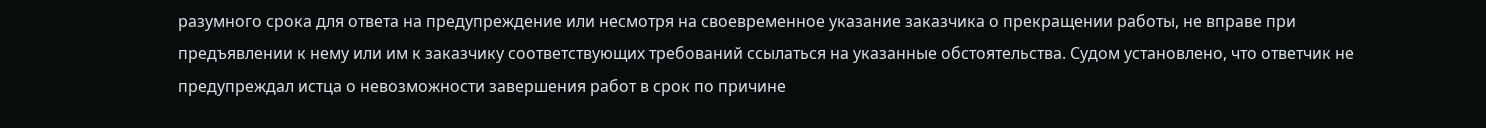разумного срока для ответа на предупреждение или несмотря на своевременное указание заказчика о прекращении работы, не вправе при предъявлении к нему или им к заказчику соответствующих требований ссылаться на указанные обстоятельства. Судом установлено, что ответчик не предупреждал истца о невозможности завершения работ в срок по причине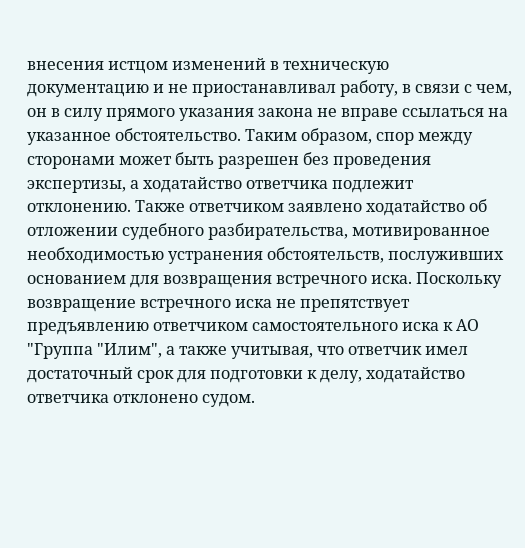внесения истцом изменений в техническую документацию и не приостанавливал работу, в связи с чем, он в силу прямого указания закона не вправе ссылаться на указанное обстоятельство. Таким образом, спор между сторонами может быть разрешен без проведения экспертизы, а ходатайство ответчика подлежит отклонению. Также ответчиком заявлено ходатайство об отложении судебного разбирательства, мотивированное необходимостью устранения обстоятельств, послуживших основанием для возвращения встречного иска. Поскольку возвращение встречного иска не препятствует предъявлению ответчиком самостоятельного иска к АО "Группа "Илим", а также учитывая, что ответчик имел достаточный срок для подготовки к делу, ходатайство ответчика отклонено судом.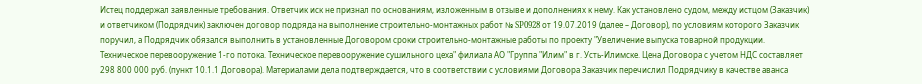Истец поддержал заявленные требования. Ответчик иск не признал по основаниям, изложенным в отзыве и дополнениях к нему. Как установлено судом, между истцом (Заказчик) и ответчиком (Подрядчик) заключен договор подряда на выполнение строительно-монтажных работ № SP0928 от 19.07.2019 (далее – Договор), по условиям которого Заказчик поручил, а Подрядчик обязался выполнить в установленные Договором сроки строительно-монтажные работы по проекту "Увеличение выпуска товарной продукции. Техническое перевооружение 1-го потока. Техническое перевооружение сушильного цеха" филиала АО "Группа "Илим" в г. Усть-Илимске. Цена Договора с учетом НДС составляет 298 800 000 руб. (пункт 10.1.1 Договора). Материалами дела подтверждается, что в соответствии с условиями Договора Заказчик перечислил Подрядчику в качестве аванса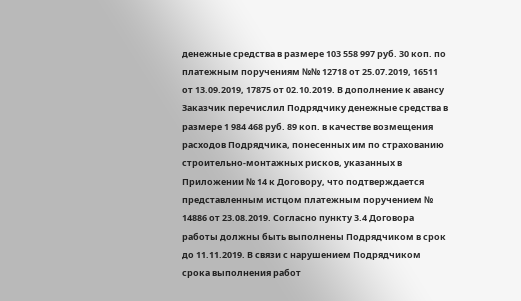денежные средства в размере 103 558 997 руб. 30 коп. по платежным поручениям №№ 12718 от 25.07.2019, 16511 от 13.09.2019, 17875 от 02.10.2019. В дополнение к авансу Заказчик перечислил Подрядчику денежные средства в размере 1 984 468 руб. 89 коп. в качестве возмещения расходов Подрядчика, понесенных им по страхованию строительно-монтажных рисков, указанных в Приложении № 14 к Договору, что подтверждается представленным истцом платежным поручением № 14886 от 23.08.2019. Согласно пункту 3.4 Договора работы должны быть выполнены Подрядчиком в срок до 11.11.2019. В связи с нарушением Подрядчиком срока выполнения работ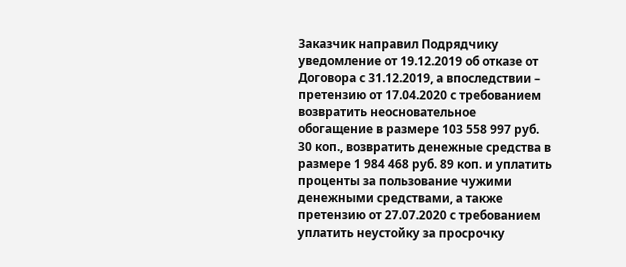Заказчик направил Подрядчику уведомление от 19.12.2019 об отказе от Договора с 31.12.2019, а впоследствии – претензию от 17.04.2020 с требованием возвратить неосновательное обогащение в размере 103 558 997 руб. 30 коп., возвратить денежные средства в размере 1 984 468 руб. 89 коп. и уплатить проценты за пользование чужими денежными средствами, а также претензию от 27.07.2020 с требованием уплатить неустойку за просрочку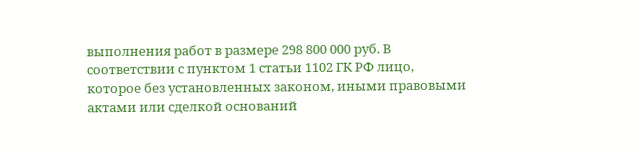выполнения работ в размере 298 800 000 руб. В соответствии с пунктом 1 статьи 1102 ГК РФ лицо, которое без установленных законом, иными правовыми актами или сделкой оснований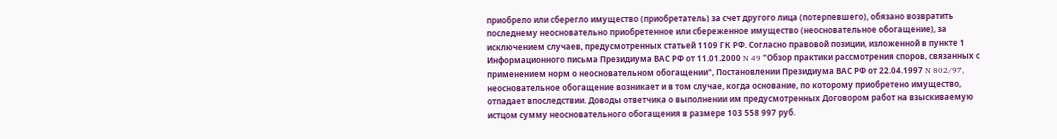приобрело или сберегло имущество (приобретатель) за счет другого лица (потерпевшего), обязано возвратить последнему неосновательно приобретенное или сбереженное имущество (неосновательное обогащение), за исключением случаев, предусмотренных статьей 1109 ГК РФ. Согласно правовой позиции, изложенной в пункте 1 Информационного письма Президиума ВАС РФ от 11.01.2000 N 49 "Обзор практики рассмотрения споров, связанных с применением норм о неосновательном обогащении", Постановлении Президиума ВАС РФ от 22.04.1997 N 802/97, неосновательное обогащение возникает и в том случае, когда основание, по которому приобретено имущество, отпадает впоследствии. Доводы ответчика о выполнении им предусмотренных Договором работ на взыскиваемую истцом сумму неосновательного обогащения в размере 103 558 997 руб.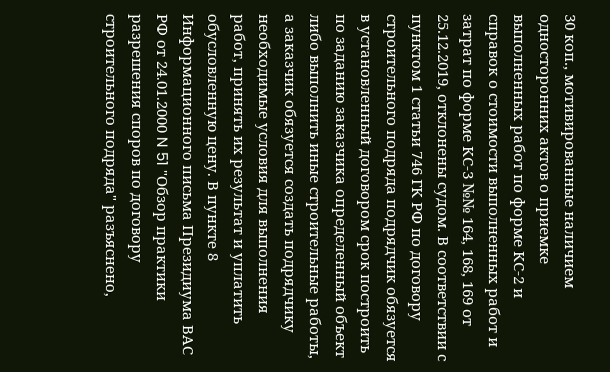30 коп., мотивированные наличием односторонних актов о приемке выполненных работ по форме КС-2 и справок о стоимости выполненных работ и затрат по форме КС-3 №№ 164, 168, 169 от 25.12.2019, отклонены судом. В соответствии с пунктом 1 статьи 746 ГК РФ по договору строительного подряда подрядчик обязуется в установленный договором срок построить по заданию заказчика определенный объект либо выполнить иные строительные работы, а заказчик обязуется создать подрядчику необходимые условия для выполнения работ, принять их результат и уплатить обусловленную цену. В пункте 8 Информационного письма Президиума ВАС РФ от 24.01.2000 N 51 "Обзор практики разрешения споров по договору строительного подряда" разъяснено,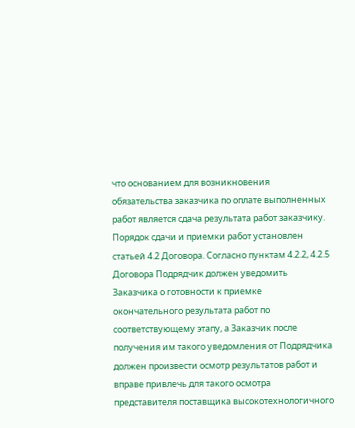что основанием для возникновения обязательства заказчика по оплате выполненных работ является сдача результата работ заказчику. Порядок сдачи и приемки работ установлен статьей 4.2 Договора. Согласно пунктам 4.2.2, 4.2.5 Договора Подрядчик должен уведомить Заказчика о готовности к приемке окончательного результата работ по соответствующему этапу, а Заказчик после получения им такого уведомления от Подрядчика должен произвести осмотр результатов работ и вправе привлечь для такого осмотра представителя поставщика высокотехнологичного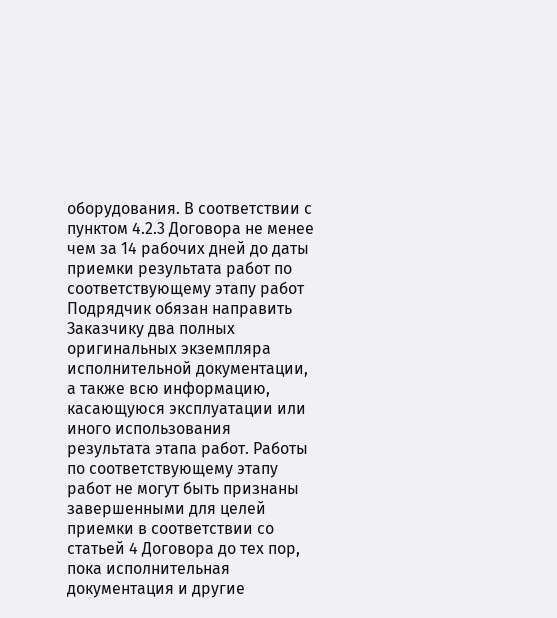оборудования. В соответствии с пунктом 4.2.3 Договора не менее чем за 14 рабочих дней до даты приемки результата работ по соответствующему этапу работ Подрядчик обязан направить Заказчику два полных оригинальных экземпляра исполнительной документации, а также всю информацию, касающуюся эксплуатации или иного использования результата этапа работ. Работы по соответствующему этапу работ не могут быть признаны завершенными для целей приемки в соответствии со статьей 4 Договора до тех пор, пока исполнительная документация и другие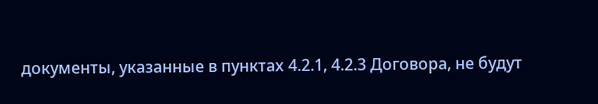документы, указанные в пунктах 4.2.1, 4.2.3 Договора, не будут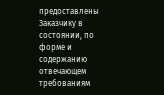предоставлены Заказчику в состоянии, по форме и содержанию отвечающем требованиям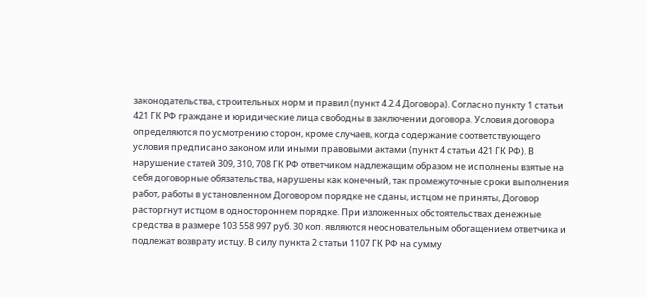законодательства, строительных норм и правил (пункт 4.2.4 Договора). Согласно пункту 1 статьи 421 ГК РФ граждане и юридические лица свободны в заключении договора. Условия договора определяются по усмотрению сторон, кроме случаев, когда содержание соответствующего условия предписано законом или иными правовыми актами (пункт 4 статьи 421 ГК РФ). В нарушение статей 309, 310, 708 ГК РФ ответчиком надлежащим образом не исполнены взятые на себя договорные обязательства, нарушены как конечный, так промежуточные сроки выполнения работ, работы в установленном Договором порядке не сданы, истцом не приняты, Договор расторгнут истцом в одностороннем порядке. При изложенных обстоятельствах денежные средства в размере 103 558 997 руб. 30 коп. являются неосновательным обогащением ответчика и подлежат возврату истцу. В силу пункта 2 статьи 1107 ГК РФ на сумму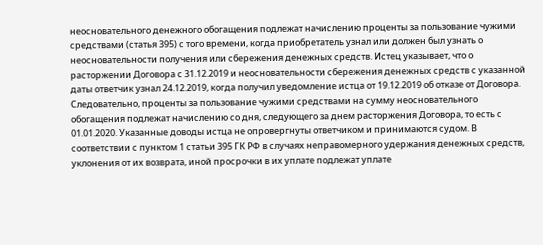неосновательного денежного обогащения подлежат начислению проценты за пользование чужими средствами (статья 395) с того времени, когда приобретатель узнал или должен был узнать о неосновательности получения или сбережения денежных средств. Истец указывает, что о расторжении Договора с 31.12.2019 и неосновательности сбережения денежных средств с указанной даты ответчик узнал 24.12.2019, когда получил уведомление истца от 19.12.2019 об отказе от Договора. Следовательно, проценты за пользование чужими средствами на сумму неосновательного обогащения подлежат начислению со дня, следующего за днем расторжения Договора, то есть с 01.01.2020. Указанные доводы истца не опровергнуты ответчиком и принимаются судом. В соответствии с пунктом 1 статьи 395 ГК РФ в случаях неправомерного удержания денежных средств, уклонения от их возврата, иной просрочки в их уплате подлежат уплате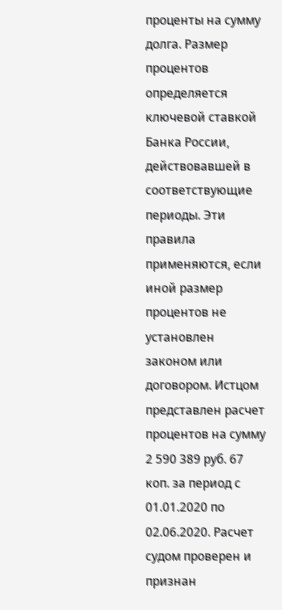проценты на сумму долга. Размер процентов определяется ключевой ставкой Банка России, действовавшей в соответствующие периоды. Эти правила применяются, если иной размер процентов не установлен законом или договором. Истцом представлен расчет процентов на сумму 2 590 389 руб. 67 коп. за период с 01.01.2020 по 02.06.2020. Расчет судом проверен и признан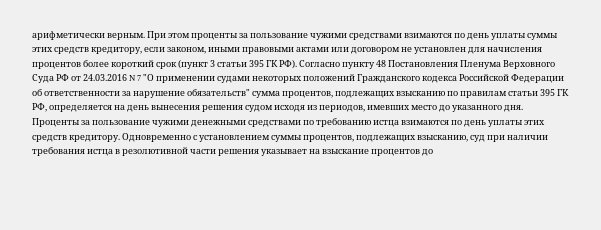арифметически верным. При этом проценты за пользование чужими средствами взимаются по день уплаты суммы этих средств кредитору, если законом, иными правовыми актами или договором не установлен для начисления процентов более короткий срок (пункт 3 статьи 395 ГК РФ). Согласно пункту 48 Постановления Пленума Верховного Суда РФ от 24.03.2016 N 7 "О применении судами некоторых положений Гражданского кодекса Российской Федерации об ответственности за нарушение обязательств" сумма процентов, подлежащих взысканию по правилам статьи 395 ГК РФ, определяется на день вынесения решения судом исходя из периодов, имевших место до указанного дня. Проценты за пользование чужими денежными средствами по требованию истца взимаются по день уплаты этих средств кредитору. Одновременно с установлением суммы процентов, подлежащих взысканию, суд при наличии требования истца в резолютивной части решения указывает на взыскание процентов до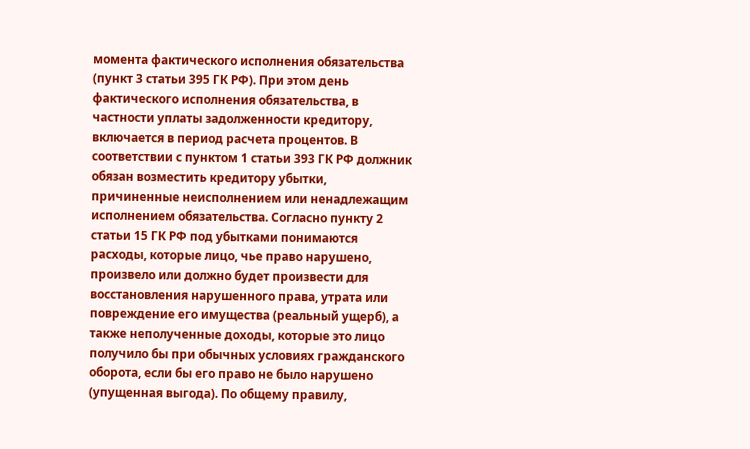момента фактического исполнения обязательства (пункт 3 статьи 395 ГК РФ). При этом день фактического исполнения обязательства, в частности уплаты задолженности кредитору, включается в период расчета процентов. В соответствии с пунктом 1 статьи 393 ГК РФ должник обязан возместить кредитору убытки, причиненные неисполнением или ненадлежащим исполнением обязательства. Согласно пункту 2 статьи 15 ГК РФ под убытками понимаются расходы, которые лицо, чье право нарушено, произвело или должно будет произвести для восстановления нарушенного права, утрата или повреждение его имущества (реальный ущерб), а также неполученные доходы, которые это лицо получило бы при обычных условиях гражданского оборота, если бы его право не было нарушено (упущенная выгода). По общему правилу,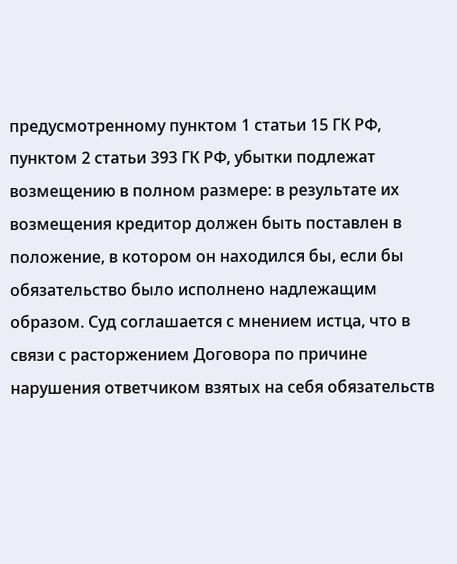предусмотренному пунктом 1 статьи 15 ГК РФ, пунктом 2 статьи 393 ГК РФ, убытки подлежат возмещению в полном размере: в результате их возмещения кредитор должен быть поставлен в положение, в котором он находился бы, если бы обязательство было исполнено надлежащим образом. Суд соглашается с мнением истца, что в связи с расторжением Договора по причине нарушения ответчиком взятых на себя обязательств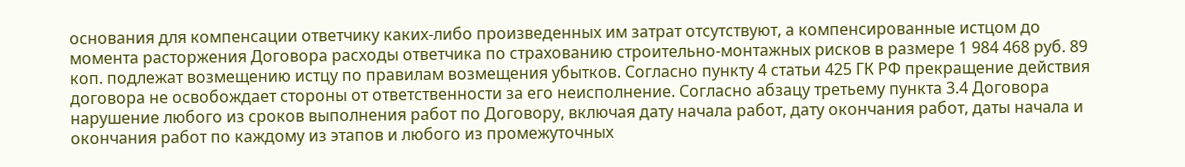основания для компенсации ответчику каких-либо произведенных им затрат отсутствуют, а компенсированные истцом до момента расторжения Договора расходы ответчика по страхованию строительно-монтажных рисков в размере 1 984 468 руб. 89 коп. подлежат возмещению истцу по правилам возмещения убытков. Согласно пункту 4 статьи 425 ГК РФ прекращение действия договора не освобождает стороны от ответственности за его неисполнение. Согласно абзацу третьему пункта 3.4 Договора нарушение любого из сроков выполнения работ по Договору, включая дату начала работ, дату окончания работ, даты начала и окончания работ по каждому из этапов и любого из промежуточных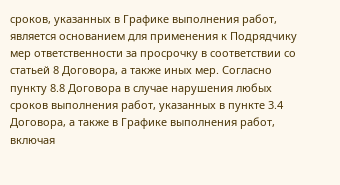сроков, указанных в Графике выполнения работ, является основанием для применения к Подрядчику мер ответственности за просрочку в соответствии со статьей 8 Договора, а также иных мер. Согласно пункту 8.8 Договора в случае нарушения любых сроков выполнения работ, указанных в пункте 3.4 Договора, а также в Графике выполнения работ, включая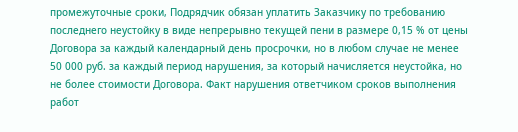промежуточные сроки, Подрядчик обязан уплатить Заказчику по требованию последнего неустойку в виде непрерывно текущей пени в размере 0,15 % от цены Договора за каждый календарный день просрочки, но в любом случае не менее 50 000 руб. за каждый период нарушения, за который начисляется неустойка, но не более стоимости Договора. Факт нарушения ответчиком сроков выполнения работ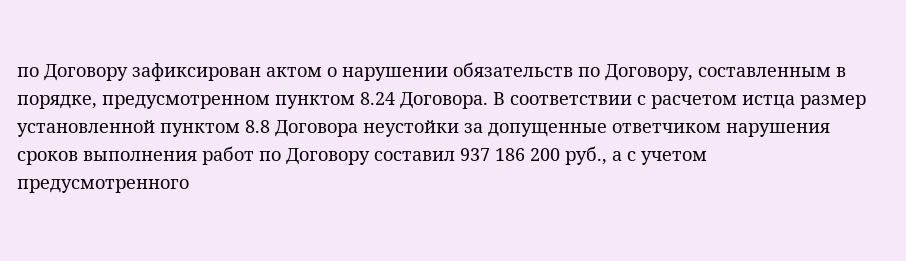по Договору зафиксирован актом о нарушении обязательств по Договору, составленным в порядке, предусмотренном пунктом 8.24 Договора. В соответствии с расчетом истца размер установленной пунктом 8.8 Договора неустойки за допущенные ответчиком нарушения сроков выполнения работ по Договору составил 937 186 200 руб., а с учетом предусмотренного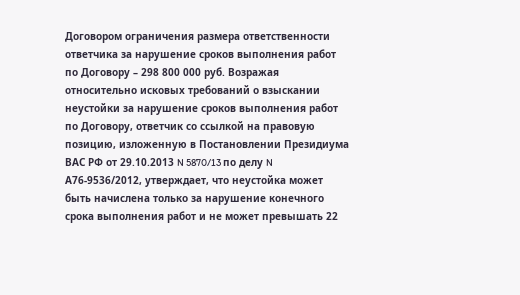Договором ограничения размера ответственности ответчика за нарушение сроков выполнения работ по Договору – 298 800 000 руб. Возражая относительно исковых требований о взыскании неустойки за нарушение сроков выполнения работ по Договору, ответчик со ссылкой на правовую позицию, изложенную в Постановлении Президиума ВАС РФ от 29.10.2013 N 5870/13 по делу N А76-9536/2012, утверждает, что неустойка может быть начислена только за нарушение конечного срока выполнения работ и не может превышать 22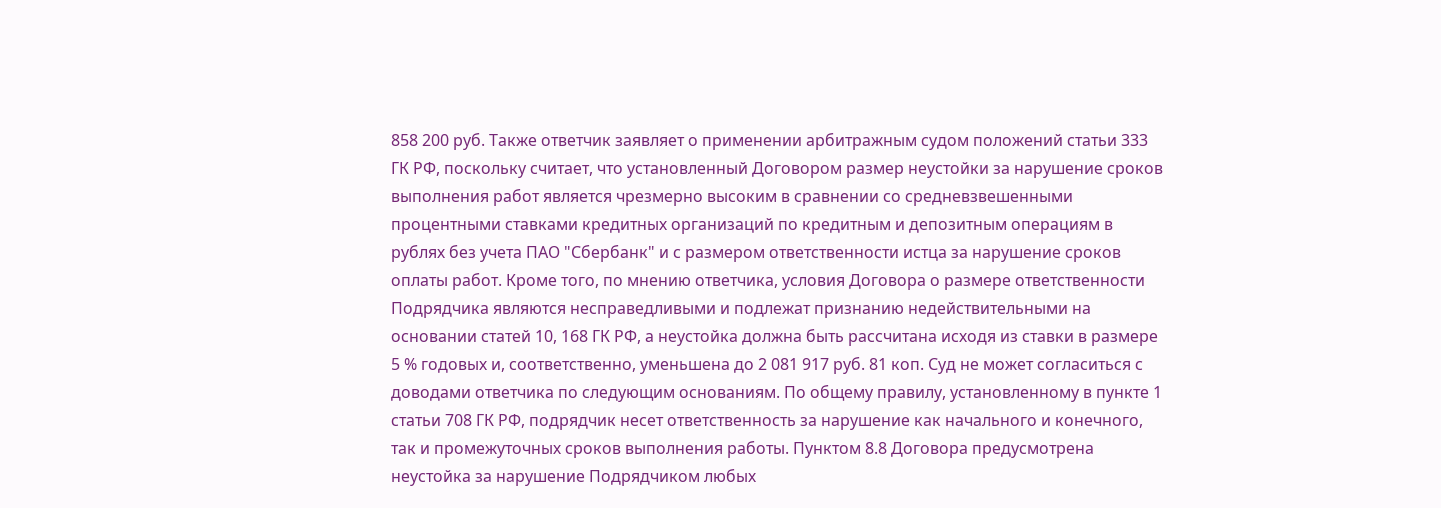858 200 руб. Также ответчик заявляет о применении арбитражным судом положений статьи 333 ГК РФ, поскольку считает, что установленный Договором размер неустойки за нарушение сроков выполнения работ является чрезмерно высоким в сравнении со средневзвешенными процентными ставками кредитных организаций по кредитным и депозитным операциям в рублях без учета ПАО "Сбербанк" и с размером ответственности истца за нарушение сроков оплаты работ. Кроме того, по мнению ответчика, условия Договора о размере ответственности Подрядчика являются несправедливыми и подлежат признанию недействительными на основании статей 10, 168 ГК РФ, а неустойка должна быть рассчитана исходя из ставки в размере 5 % годовых и, соответственно, уменьшена до 2 081 917 руб. 81 коп. Суд не может согласиться с доводами ответчика по следующим основаниям. По общему правилу, установленному в пункте 1 статьи 708 ГК РФ, подрядчик несет ответственность за нарушение как начального и конечного, так и промежуточных сроков выполнения работы. Пунктом 8.8 Договора предусмотрена неустойка за нарушение Подрядчиком любых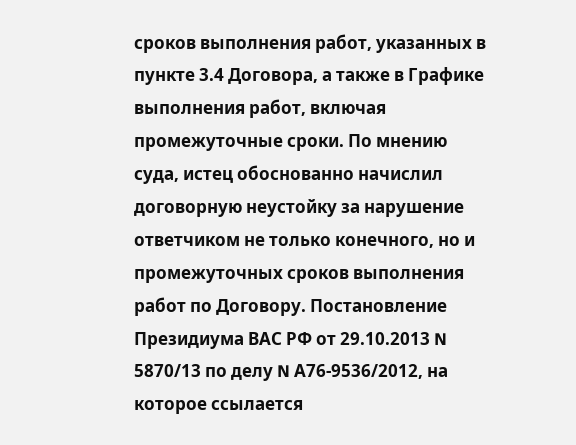сроков выполнения работ, указанных в пункте 3.4 Договора, а также в Графике выполнения работ, включая промежуточные сроки. По мнению суда, истец обоснованно начислил договорную неустойку за нарушение ответчиком не только конечного, но и промежуточных сроков выполнения работ по Договору. Постановление Президиума ВАС РФ от 29.10.2013 N 5870/13 по делу N А76-9536/2012, на которое ссылается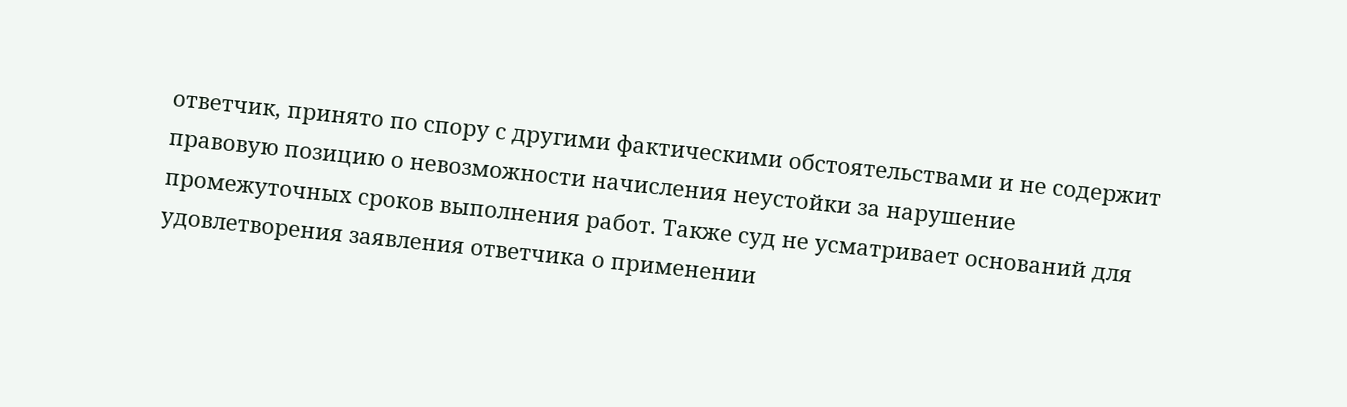ответчик, принято по спору с другими фактическими обстоятельствами и не содержит правовую позицию о невозможности начисления неустойки за нарушение промежуточных сроков выполнения работ. Также суд не усматривает оснований для удовлетворения заявления ответчика о применении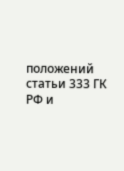положений статьи 333 ГК РФ и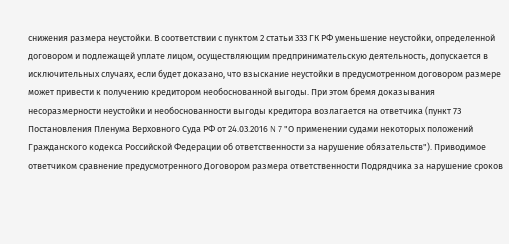снижения размера неустойки. В соответствии с пунктом 2 статьи 333 ГК РФ уменьшение неустойки, определенной договором и подлежащей уплате лицом, осуществляющим предпринимательскую деятельность, допускается в исключительных случаях, если будет доказано, что взыскание неустойки в предусмотренном договором размере может привести к получению кредитором необоснованной выгоды. При этом бремя доказывания несоразмерности неустойки и необоснованности выгоды кредитора возлагается на ответчика (пункт 73 Постановления Пленума Верховного Суда РФ от 24.03.2016 N 7 "О применении судами некоторых положений Гражданского кодекса Российской Федерации об ответственности за нарушение обязательств"). Приводимое ответчиком сравнение предусмотренного Договором размера ответственности Подрядчика за нарушение сроков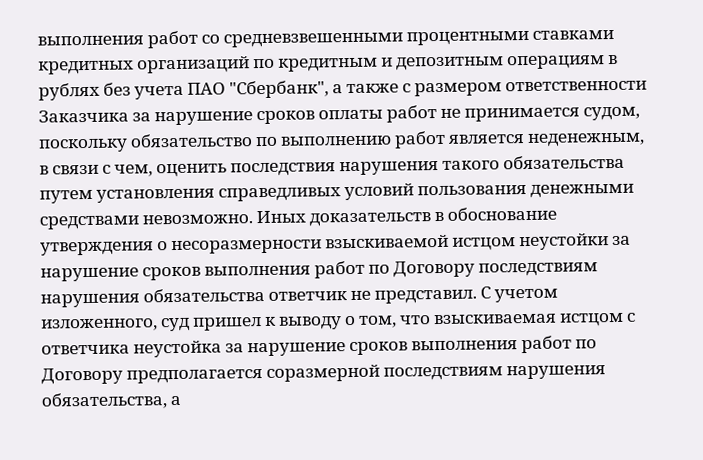выполнения работ со средневзвешенными процентными ставками кредитных организаций по кредитным и депозитным операциям в рублях без учета ПАО "Сбербанк", а также с размером ответственности Заказчика за нарушение сроков оплаты работ не принимается судом, поскольку обязательство по выполнению работ является неденежным, в связи с чем, оценить последствия нарушения такого обязательства путем установления справедливых условий пользования денежными средствами невозможно. Иных доказательств в обоснование утверждения о несоразмерности взыскиваемой истцом неустойки за нарушение сроков выполнения работ по Договору последствиям нарушения обязательства ответчик не представил. С учетом изложенного, суд пришел к выводу о том, что взыскиваемая истцом с ответчика неустойка за нарушение сроков выполнения работ по Договору предполагается соразмерной последствиям нарушения обязательства, а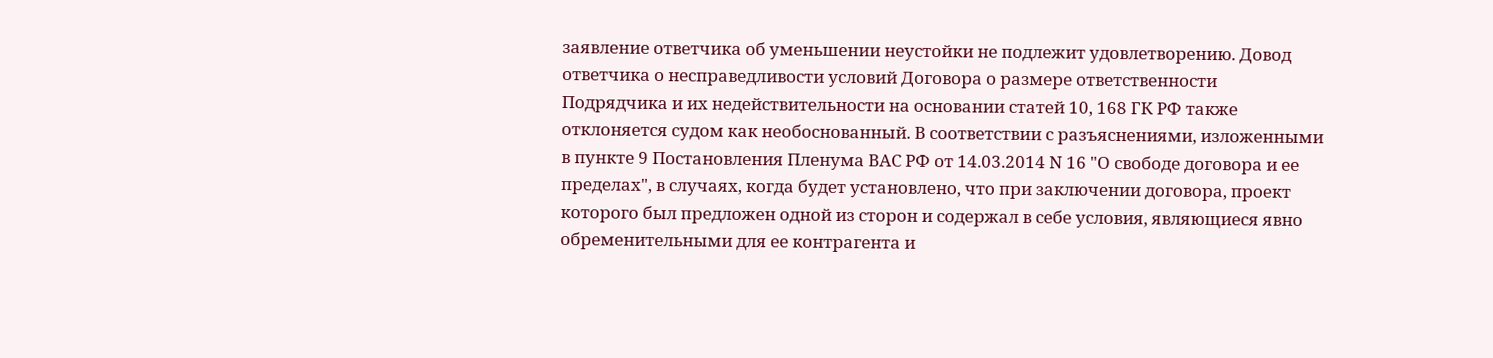заявление ответчика об уменьшении неустойки не подлежит удовлетворению. Довод ответчика о несправедливости условий Договора о размере ответственности Подрядчика и их недействительности на основании статей 10, 168 ГК РФ также отклоняется судом как необоснованный. В соответствии с разъяснениями, изложенными в пункте 9 Постановления Пленума ВАС РФ от 14.03.2014 N 16 "О свободе договора и ее пределах", в случаях, когда будет установлено, что при заключении договора, проект которого был предложен одной из сторон и содержал в себе условия, являющиеся явно обременительными для ее контрагента и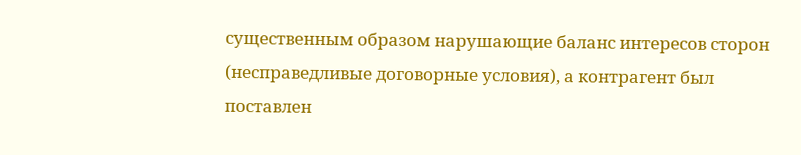существенным образом нарушающие баланс интересов сторон (несправедливые договорные условия), а контрагент был поставлен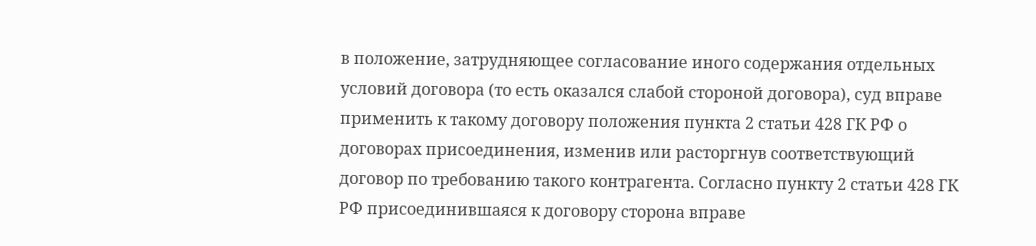в положение, затрудняющее согласование иного содержания отдельных условий договора (то есть оказался слабой стороной договора), суд вправе применить к такому договору положения пункта 2 статьи 428 ГК РФ о договорах присоединения, изменив или расторгнув соответствующий договор по требованию такого контрагента. Согласно пункту 2 статьи 428 ГК РФ присоединившаяся к договору сторона вправе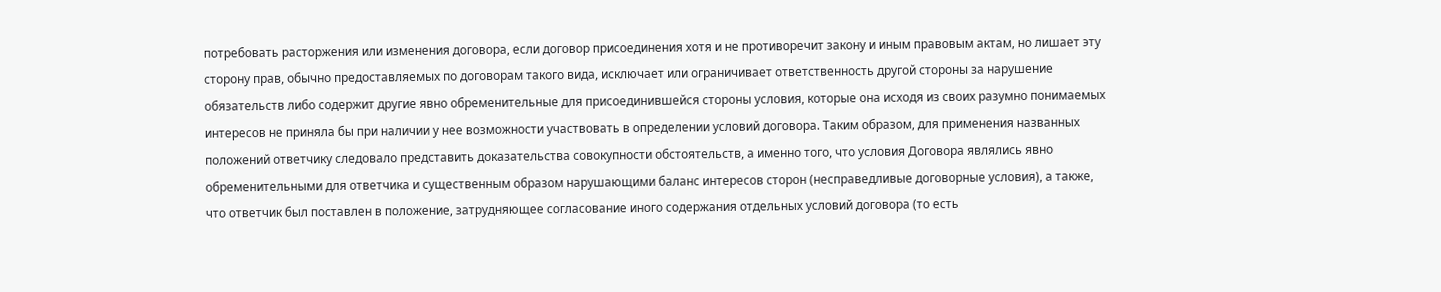потребовать расторжения или изменения договора, если договор присоединения хотя и не противоречит закону и иным правовым актам, но лишает эту сторону прав, обычно предоставляемых по договорам такого вида, исключает или ограничивает ответственность другой стороны за нарушение обязательств либо содержит другие явно обременительные для присоединившейся стороны условия, которые она исходя из своих разумно понимаемых интересов не приняла бы при наличии у нее возможности участвовать в определении условий договора. Таким образом, для применения названных положений ответчику следовало представить доказательства совокупности обстоятельств, а именно того, что условия Договора являлись явно обременительными для ответчика и существенным образом нарушающими баланс интересов сторон (несправедливые договорные условия), а также, что ответчик был поставлен в положение, затрудняющее согласование иного содержания отдельных условий договора (то есть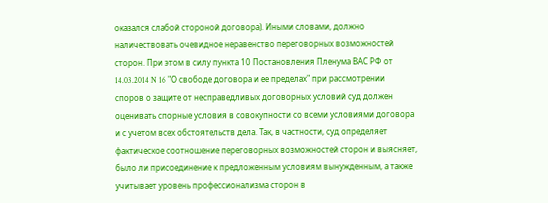оказался слабой стороной договора). Иными словами, должно наличествовать очевидное неравенство переговорных возможностей сторон. При этом в силу пункта 10 Постановления Пленума ВАС РФ от 14.03.2014 N 16 "О свободе договора и ее пределах" при рассмотрении споров о защите от несправедливых договорных условий суд должен оценивать спорные условия в совокупности со всеми условиями договора и с учетом всех обстоятельств дела. Так, в частности, суд определяет фактическое соотношение переговорных возможностей сторон и выясняет, было ли присоединение к предложенным условиям вынужденным, а также учитывает уровень профессионализма сторон в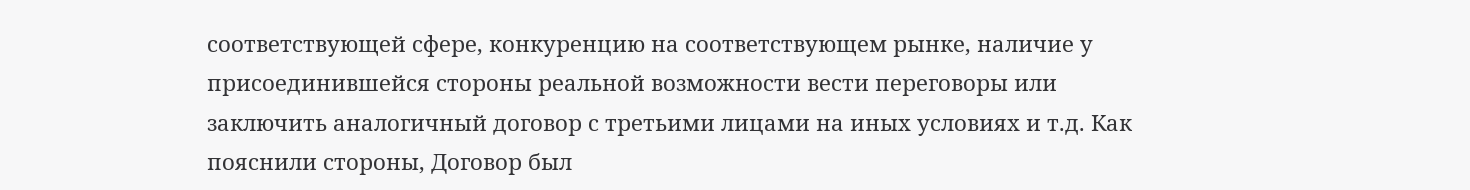соответствующей сфере, конкуренцию на соответствующем рынке, наличие у присоединившейся стороны реальной возможности вести переговоры или заключить аналогичный договор с третьими лицами на иных условиях и т.д. Как пояснили стороны, Договор был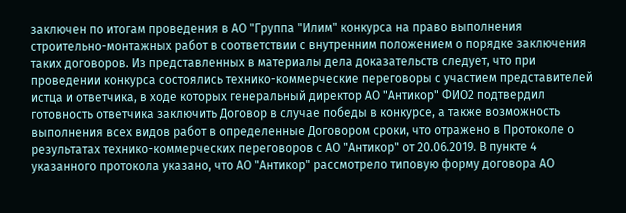заключен по итогам проведения в АО "Группа "Илим" конкурса на право выполнения строительно-монтажных работ в соответствии с внутренним положением о порядке заключения таких договоров. Из представленных в материалы дела доказательств следует, что при проведении конкурса состоялись технико-коммерческие переговоры с участием представителей истца и ответчика, в ходе которых генеральный директор АО "Антикор" ФИО2 подтвердил готовность ответчика заключить Договор в случае победы в конкурсе, а также возможность выполнения всех видов работ в определенные Договором сроки, что отражено в Протоколе о результатах технико-коммерческих переговоров с АО "Антикор" от 20.06.2019. В пункте 4 указанного протокола указано, что АО "Антикор" рассмотрело типовую форму договора АО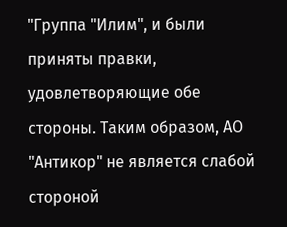"Группа "Илим", и были приняты правки, удовлетворяющие обе стороны. Таким образом, АО "Антикор" не является слабой стороной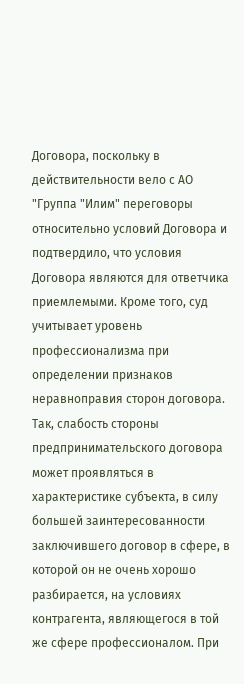Договора, поскольку в действительности вело с АО "Группа "Илим" переговоры относительно условий Договора и подтвердило, что условия Договора являются для ответчика приемлемыми. Кроме того, суд учитывает уровень профессионализма при определении признаков неравноправия сторон договора. Так, слабость стороны предпринимательского договора может проявляться в характеристике субъекта, в силу большей заинтересованности заключившего договор в сфере, в которой он не очень хорошо разбирается, на условиях контрагента, являющегося в той же сфере профессионалом. При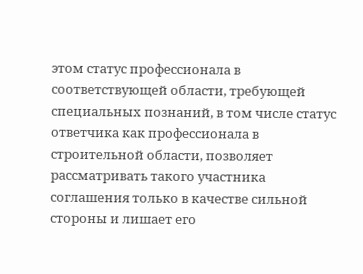этом статус профессионала в соответствующей области, требующей специальных познаний, в том числе статус ответчика как профессионала в строительной области, позволяет рассматривать такого участника соглашения только в качестве сильной стороны и лишает его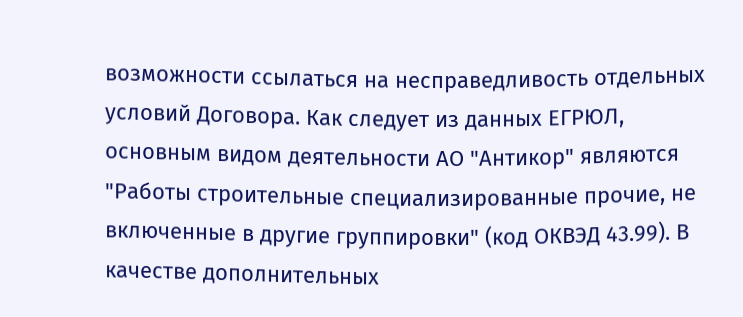возможности ссылаться на несправедливость отдельных условий Договора. Как следует из данных ЕГРЮЛ, основным видом деятельности АО "Антикор" являются "Работы строительные специализированные прочие, не включенные в другие группировки" (код ОКВЭД 43.99). В качестве дополнительных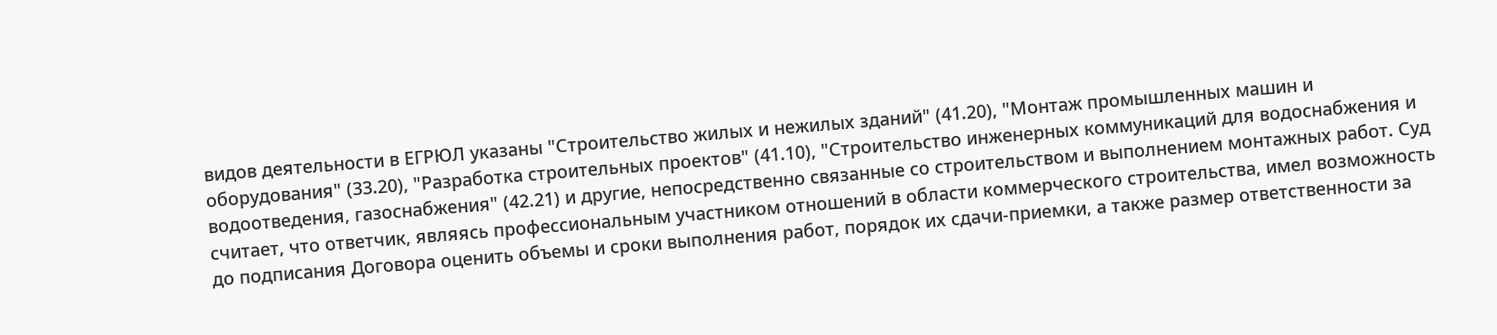видов деятельности в ЕГРЮЛ указаны "Строительство жилых и нежилых зданий" (41.20), "Монтаж промышленных машин и оборудования" (33.20), "Разработка строительных проектов" (41.10), "Строительство инженерных коммуникаций для водоснабжения и водоотведения, газоснабжения" (42.21) и другие, непосредственно связанные со строительством и выполнением монтажных работ. Суд считает, что ответчик, являясь профессиональным участником отношений в области коммерческого строительства, имел возможность до подписания Договора оценить объемы и сроки выполнения работ, порядок их сдачи-приемки, а также размер ответственности за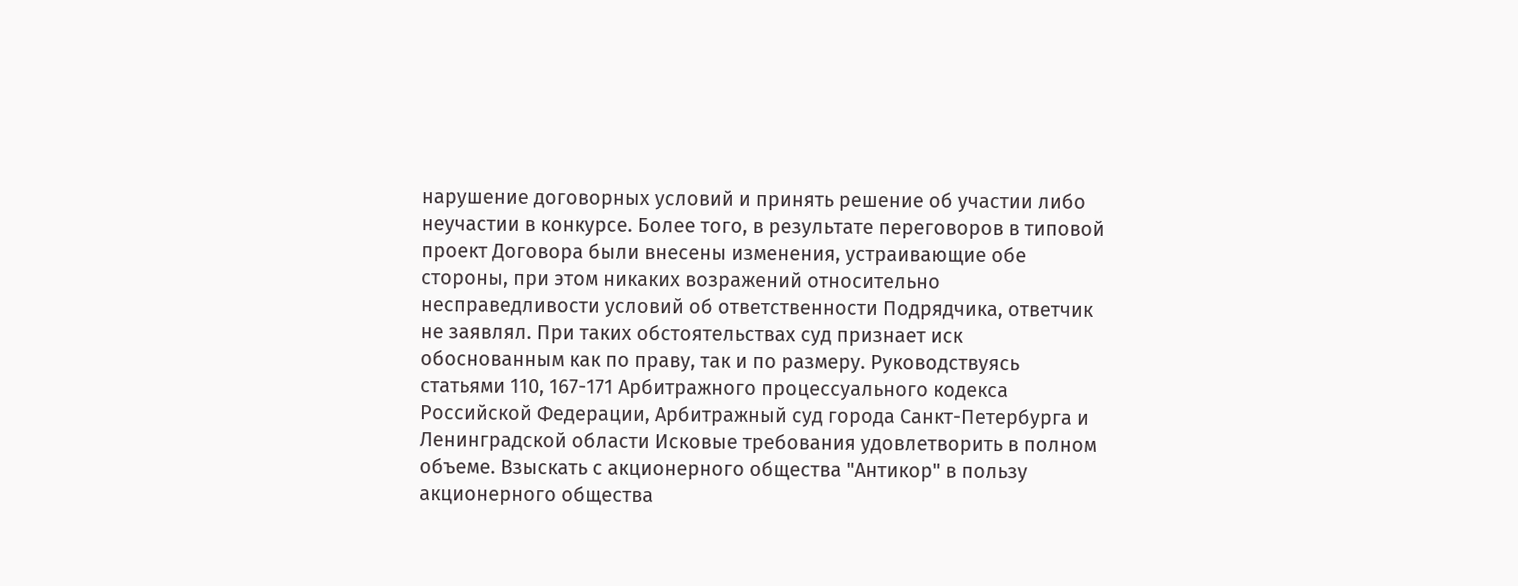нарушение договорных условий и принять решение об участии либо неучастии в конкурсе. Более того, в результате переговоров в типовой проект Договора были внесены изменения, устраивающие обе стороны, при этом никаких возражений относительно несправедливости условий об ответственности Подрядчика, ответчик не заявлял. При таких обстоятельствах суд признает иск обоснованным как по праву, так и по размеру. Руководствуясь статьями 110, 167-171 Арбитражного процессуального кодекса Российской Федерации, Арбитражный суд города Санкт-Петербурга и Ленинградской области Исковые требования удовлетворить в полном объеме. Взыскать с акционерного общества "Антикор" в пользу акционерного общества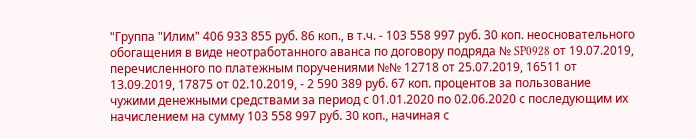"Группа "Илим" 406 933 855 руб. 86 коп., в т.ч. - 103 558 997 руб. 30 коп. неосновательного обогащения в виде неотработанного аванса по договору подряда № SP0928 от 19.07.2019, перечисленного по платежным поручениями №№ 12718 от 25.07.2019, 16511 от 13.09.2019, 17875 от 02.10.2019, - 2 590 389 руб. 67 коп. процентов за пользование чужими денежными средствами за период с 01.01.2020 по 02.06.2020 с последующим их начислением на сумму 103 558 997 руб. 30 коп., начиная с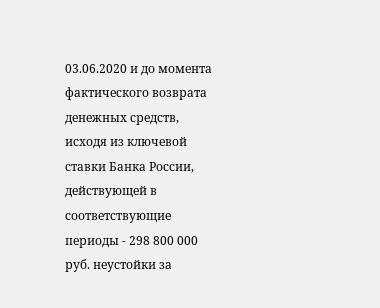03.06.2020 и до момента фактического возврата денежных средств, исходя из ключевой ставки Банка России, действующей в соответствующие периоды - 298 800 000 руб. неустойки за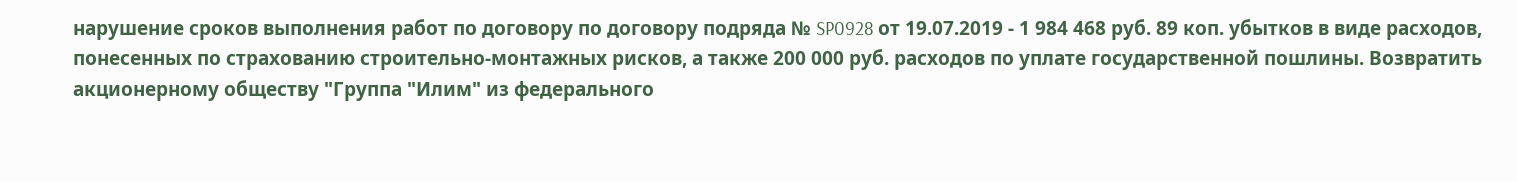нарушение сроков выполнения работ по договору по договору подряда № SP0928 от 19.07.2019 - 1 984 468 руб. 89 коп. убытков в виде расходов, понесенных по страхованию строительно-монтажных рисков, а также 200 000 руб. расходов по уплате государственной пошлины. Возвратить акционерному обществу "Группа "Илим" из федерального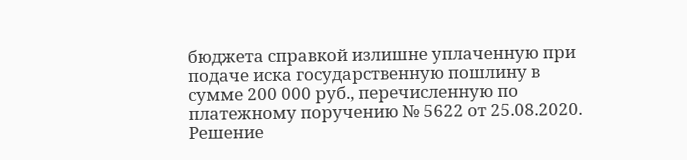бюджета справкой излишне уплаченную при подаче иска государственную пошлину в сумме 200 000 руб., перечисленную по платежному поручению № 5622 от 25.08.2020. Решение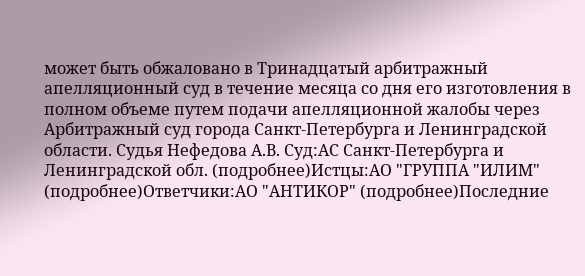может быть обжаловано в Тринадцатый арбитражный апелляционный суд в течение месяца со дня его изготовления в полном объеме путем подачи апелляционной жалобы через Арбитражный суд города Санкт-Петербурга и Ленинградской области. Судья Нефедова А.В. Суд:АС Санкт-Петербурга и Ленинградской обл. (подробнее)Истцы:АО "ГРУППА "ИЛИМ" (подробнее)Ответчики:АО "АНТИКОР" (подробнее)Последние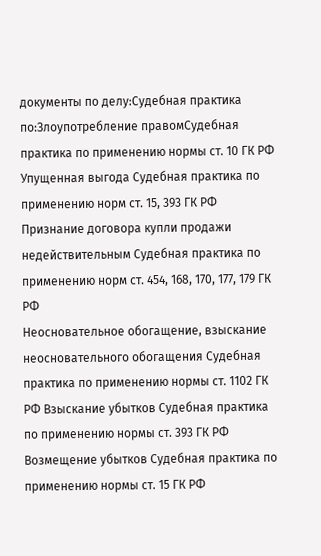документы по делу:Судебная практика по:Злоупотребление правомСудебная практика по применению нормы ст. 10 ГК РФ Упущенная выгода Судебная практика по применению норм ст. 15, 393 ГК РФ Признание договора купли продажи недействительным Судебная практика по применению норм ст. 454, 168, 170, 177, 179 ГК РФ
Неосновательное обогащение, взыскание неосновательного обогащения Судебная практика по применению нормы ст. 1102 ГК РФ Взыскание убытков Судебная практика по применению нормы ст. 393 ГК РФ
Возмещение убытков Судебная практика по применению нормы ст. 15 ГК РФ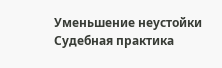Уменьшение неустойки Судебная практика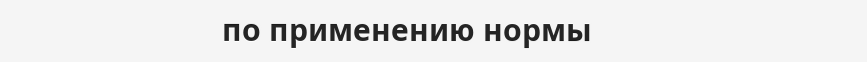по применению нормы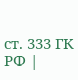ст. 333 ГК РФ |